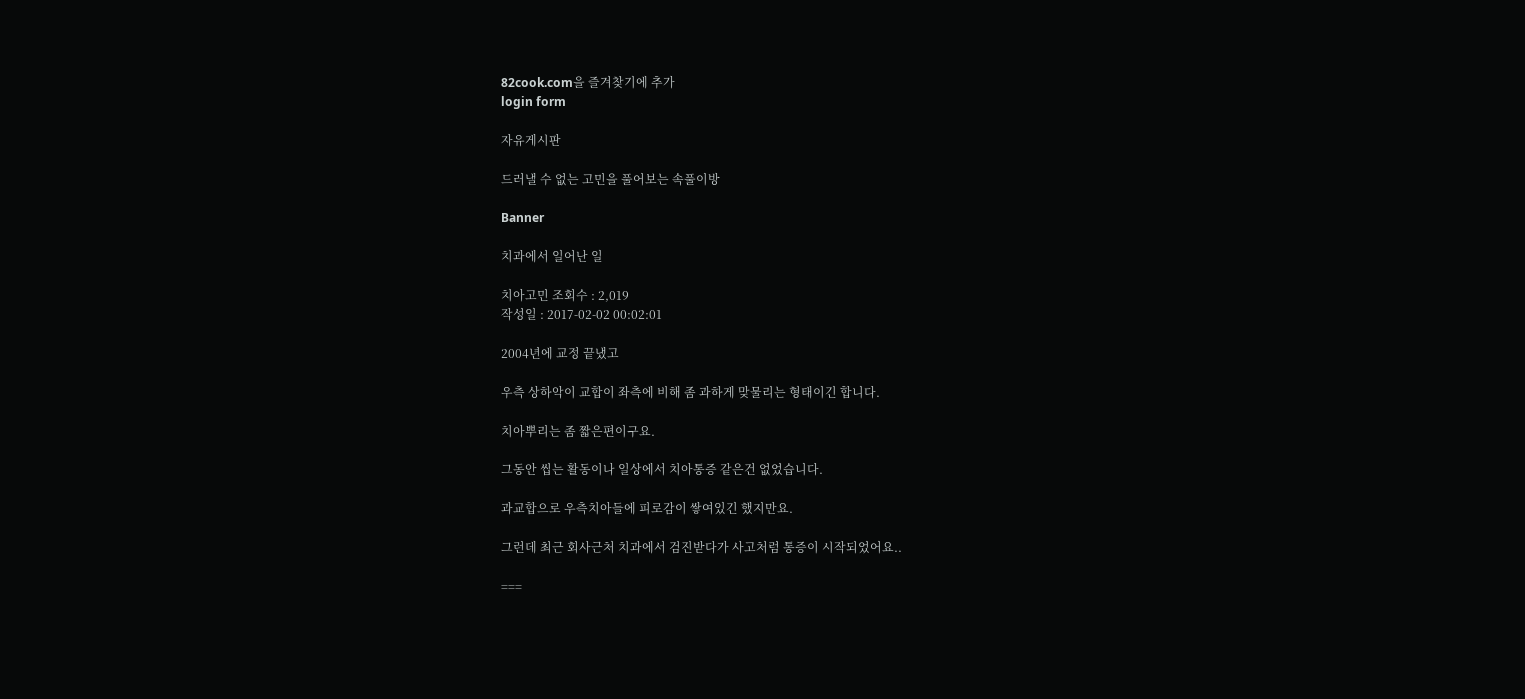82cook.com을 즐겨찾기에 추가
login form

자유게시판

드러낼 수 없는 고민을 풀어보는 속풀이방

Banner

치과에서 일어난 일

치아고민 조회수 : 2,019
작성일 : 2017-02-02 00:02:01

2004년에 교정 끝냈고

우측 상하악이 교합이 좌측에 비해 좀 과하게 맞물리는 형태이긴 합니다.

치아뿌리는 좀 짧은편이구요.

그동안 씹는 활동이나 일상에서 치아통증 같은건 없었습니다.

과교합으로 우측치아들에 피로감이 쌓여있긴 했지만요.

그런데 최근 회사근처 치과에서 검진받다가 사고처럼 통증이 시작되었어요..

===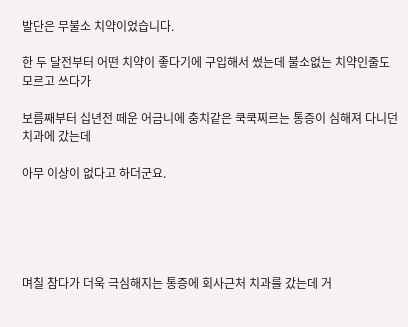발단은 무불소 치약이었습니다.

한 두 달전부터 어떤 치약이 좋다기에 구입해서 썼는데 불소없는 치약인줄도모르고 쓰다가

보름째부터 십년전 떼운 어금니에 충치같은 쿡쿡찌르는 통증이 심해져 다니던 치과에 갔는데

아무 이상이 없다고 하더군요.





며칠 참다가 더욱 극심해지는 통증에 회사근처 치과를 갔는데 거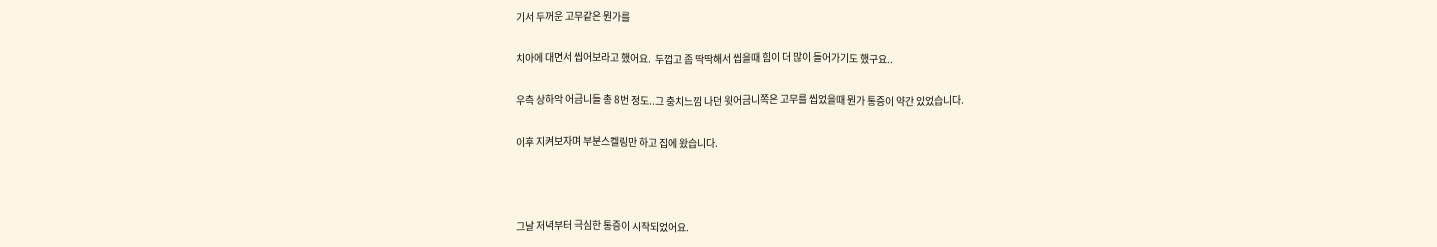기서 두꺼운 고무같은 뭔가를

치아에 대면서 씹어보라고 했어요.  두껍고 좀 딱딱해서 씹을때 힘이 더 많이 들어가기도 했구요..

우측 상하악 어금니들 총 8번 정도..그 충치느낌 나던 윗어금니쪽은 고무를 씹었을때 뭔가 통증이 약간 있었습니다.

이후 지켜보자며 부분스켈링만 하고 집에 왔습니다.



그날 저녁부터 극심한 통증이 시작되었어요.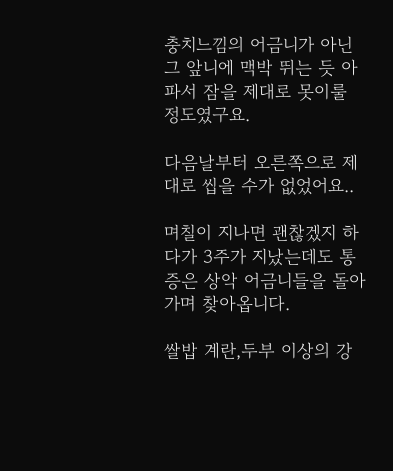충치느낌의 어금니가 아닌 그 앞니에 맥박 뛰는 듯 아파서 잠을 제대로 못이룰 정도였구요.

다음날부터 오른쪽으로 제대로 씹을 수가 없었어요..

며칠이 지나면 괜찮겠지 하다가 3주가 지났는데도 통증은 상악 어금니들을 돌아가며 찾아옵니다.

쌀밥 계란,두부 이상의 강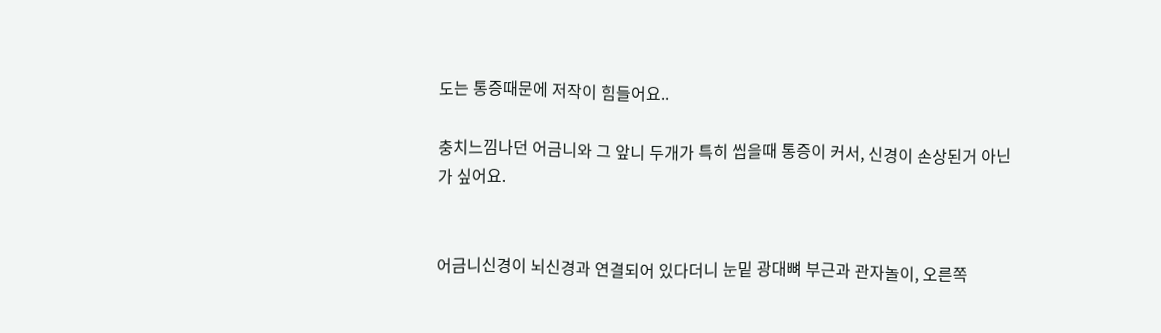도는 통증때문에 저작이 힘들어요..

충치느낌나던 어금니와 그 앞니 두개가 특히 씹을때 통증이 커서, 신경이 손상된거 아닌가 싶어요.


어금니신경이 뇌신경과 연결되어 있다더니 눈밑 광대뼈 부근과 관자놀이, 오른쪽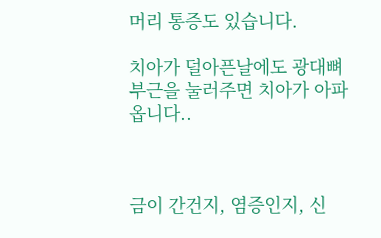머리 통증도 있습니다.

치아가 덜아픈날에도 광대뼈부근을 눌러주면 치아가 아파옵니다..



금이 간건지, 염증인지, 신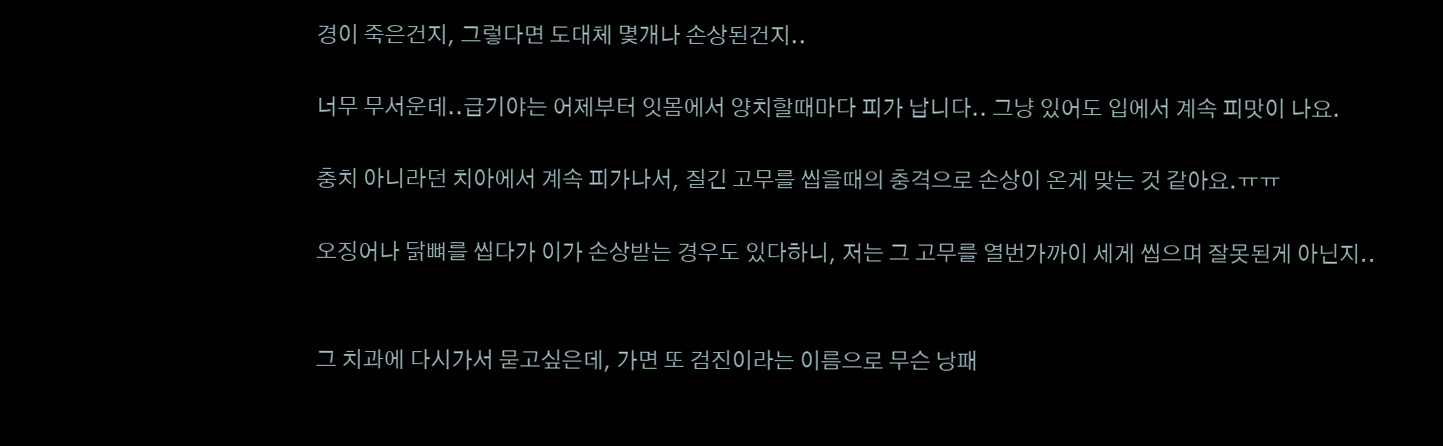경이 죽은건지, 그렇다면 도대체 몇개나 손상된건지..

너무 무서운데..급기야는 어제부터 잇몸에서 양치할때마다 피가 납니다.. 그냥 있어도 입에서 계속 피맛이 나요.

충치 아니라던 치아에서 계속 피가나서, 질긴 고무를 씹을때의 충격으로 손상이 온게 맞는 것 같아요.ㅠㅠ

오징어나 닭뼈를 씹다가 이가 손상받는 경우도 있다하니, 저는 그 고무를 열번가까이 세게 씹으며 잘못된게 아닌지..


그 치과에 다시가서 묻고싶은데, 가면 또 검진이라는 이름으로 무슨 낭패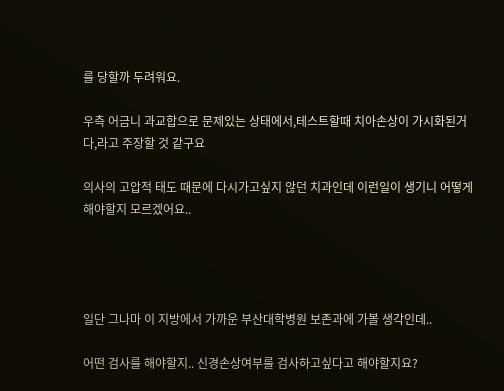를 당할까 두려워요.

우측 어금니 과교합으로 문제있는 상태에서,테스트할때 치아손상이 가시화된거다,라고 주장할 것 같구요

의사의 고압적 태도 때문에 다시가고싶지 않던 치과인데 이런일이 생기니 어떻게 해야할지 모르겠어요..




일단 그나마 이 지방에서 가까운 부산대학병원 보존과에 가볼 생각인데..

어떤 검사를 해야할지.. 신경손상여부를 검사하고싶다고 해야할지요?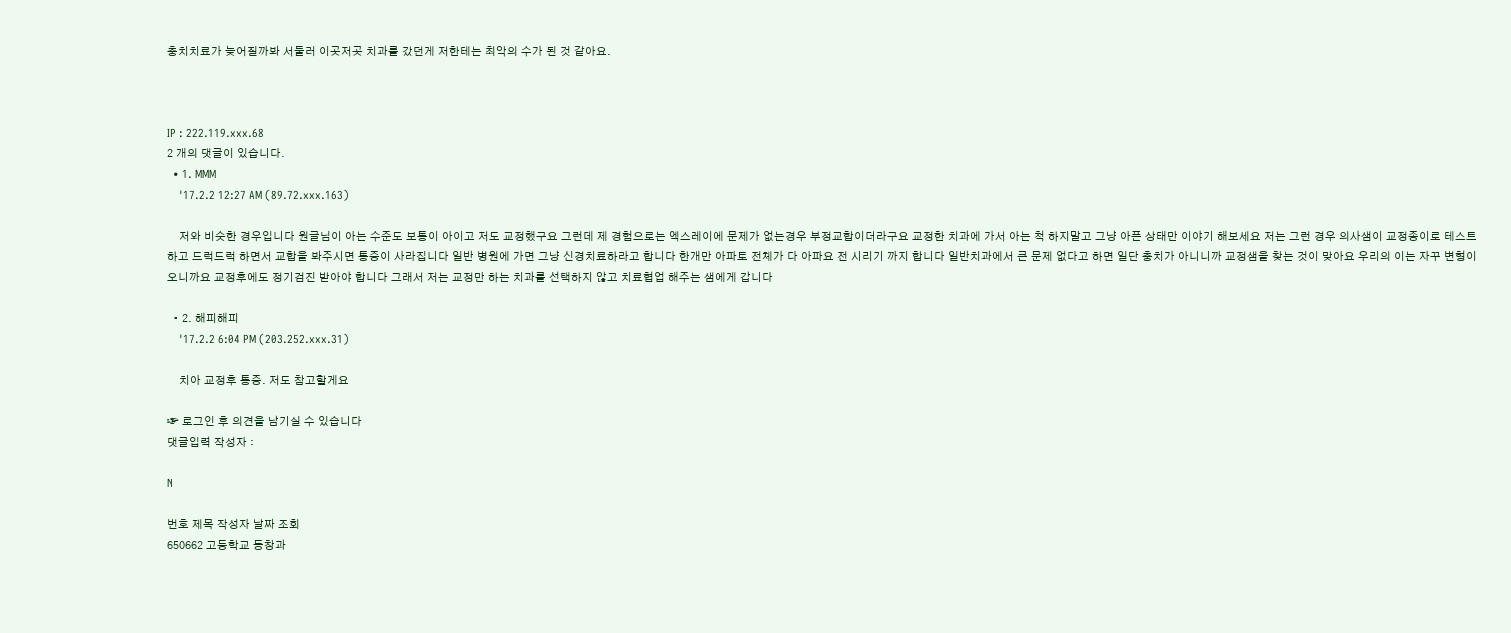충치치료가 늦어질까봐 서둘러 이곳저곳 치과를 갔던게 저한테는 최악의 수가 된 것 같아요.



IP : 222.119.xxx.68
2 개의 댓글이 있습니다.
  • 1. MMM
    '17.2.2 12:27 AM (89.72.xxx.163)

    저와 비슷한 경우입니다 원글님이 아는 수준도 보통이 아이고 저도 교정했구요 그런데 제 경험으로는 엑스레이에 문제가 없는경우 부정교합이더라구요 교정한 치과에 가서 아는 척 하지말고 그냥 아픈 상태만 이야기 해보세요 저는 그런 경우 의사샘이 교정종이로 테스트하고 드럭드럭 하면서 교합을 봐주시면 통증이 사라집니다 일반 병원에 가면 그냥 신경치료하라고 합니다 한개만 아파토 전체가 다 아파요 전 시리기 까지 합니다 일반치과에서 큰 문제 없다고 하면 일단 충치가 아니니까 교정샘을 찾는 것이 맞아요 우리의 이는 자꾸 변형이 오니까요 교정후에도 정기검진 받아야 합니다 그래서 저는 교정만 하는 치과를 선택하지 않고 치료협업 해주는 샘에게 갑니다

  • 2. 해피해피
    '17.2.2 6:04 PM (203.252.xxx.31)

    치아 교정후 통증. 저도 참고할게요

☞ 로그인 후 의견을 남기실 수 있습니다
댓글입력 작성자 :

N

번호 제목 작성자 날짜 조회
650662 고등학교 동창과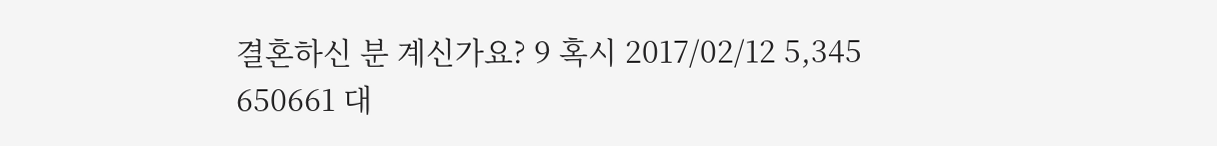결혼하신 분 계신가요? 9 혹시 2017/02/12 5,345
650661 대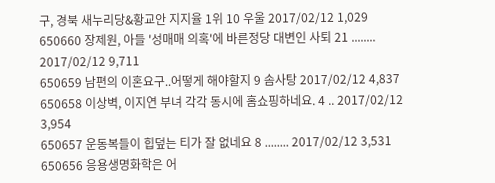구, 경북 새누리당&황교안 지지율 1위 10 우울 2017/02/12 1,029
650660 장제원, 아들 '성매매 의혹'에 바른정당 대변인 사퇴 21 ........ 2017/02/12 9,711
650659 남편의 이혼요구..어떻게 해야할지 9 솜사탕 2017/02/12 4,837
650658 이상벽, 이지연 부녀 각각 동시에 홈쇼핑하네요. 4 .. 2017/02/12 3,954
650657 운동복들이 힙덮는 티가 잘 없네요 8 ........ 2017/02/12 3,531
650656 응용생명화학은 어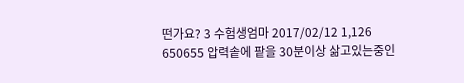떤가요? 3 수험생엄마 2017/02/12 1,126
650655 압력솥에 팥을 30분이상 삶고있는중인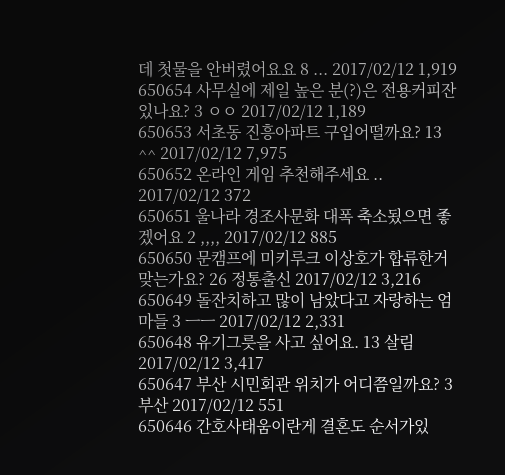데 첫물을 안버렸어요요 8 ... 2017/02/12 1,919
650654 사무실에 제일 높은 분(?)은 전용커피잔 있나요? 3 ㅇㅇ 2017/02/12 1,189
650653 서초동 진흥아파트 구입어떨까요? 13 ^^ 2017/02/12 7,975
650652 온라인 게임 추천해주세요 .. 2017/02/12 372
650651 울나라 경조사문화 대폭 축소됬으면 좋겠어요 2 ,,,, 2017/02/12 885
650650 문캠프에 미키루크 이상호가 합류한거 맞는가요? 26 정통출신 2017/02/12 3,216
650649 돌잔치하고 많이 남았다고 자랑하는 엄마들 3 ㅡㅡ 2017/02/12 2,331
650648 유기그릇을 사고 싶어요. 13 살림 2017/02/12 3,417
650647 부산 시민회관 위치가 어디쯤일까요? 3 부산 2017/02/12 551
650646 간호사태움이란게 결혼도 순서가있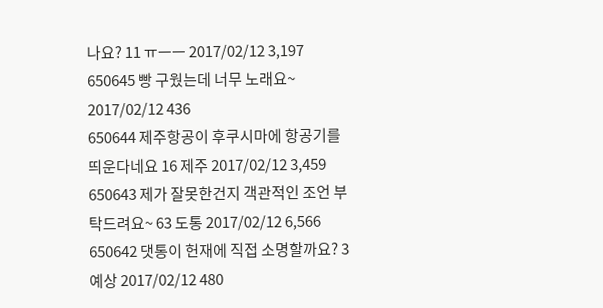나요? 11 ㅠㅡㅡ 2017/02/12 3,197
650645 빵 구웠는데 너무 노래요~ 2017/02/12 436
650644 제주항공이 후쿠시마에 항공기를 띄운다네요 16 제주 2017/02/12 3,459
650643 제가 잘못한건지 객관적인 조언 부탁드려요~ 63 도통 2017/02/12 6,566
650642 댓통이 헌재에 직접 소명할까요? 3 예상 2017/02/12 480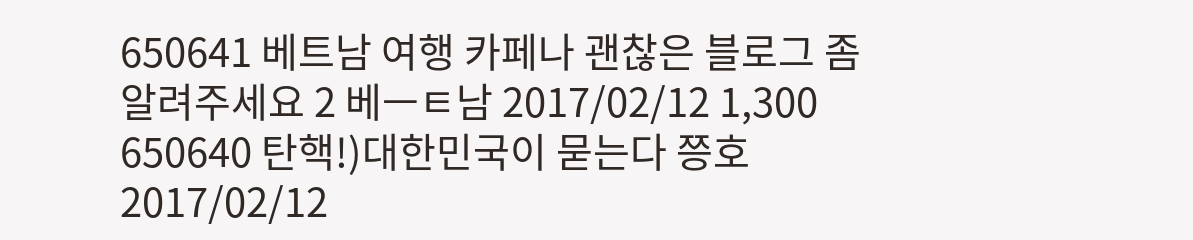650641 베트남 여행 카페나 괜찮은 블로그 좀 알려주세요 2 베ㅡㅌ남 2017/02/12 1,300
650640 탄핵!)대한민국이 묻는다 쯩호 2017/02/12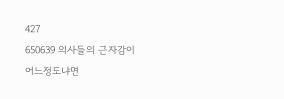427
650639 의사들의 근자감이 어느정도냐면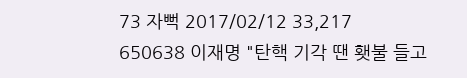73 자뻑 2017/02/12 33,217
650638 이재명 "탄핵 기각 땐 횃불 들고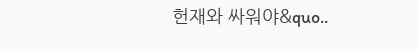헌재와 싸워야&quo..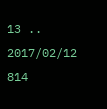13 .. 2017/02/12 814